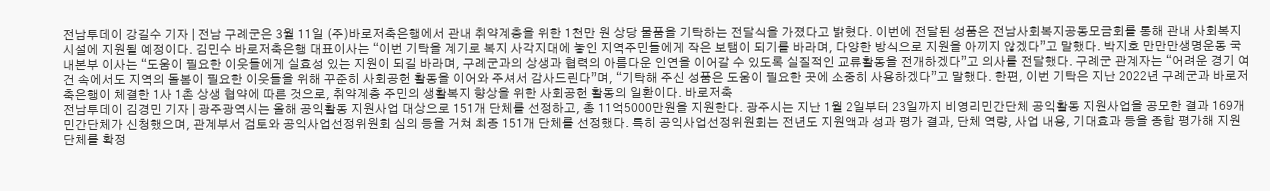전남투데이 강길수 기자 | 전남 구례군은 3월 11일 (주)바로저축은행에서 관내 취약계층을 위한 1천만 원 상당 물품을 기탁하는 전달식을 가졌다고 밝혔다. 이번에 전달된 성품은 전남사회복지공동모금회를 통해 관내 사회복지시설에 지원될 예정이다. 김민수 바로저축은행 대표이사는 “이번 기탁을 계기로 복지 사각지대에 놓인 지역주민들에게 작은 보탬이 되기를 바라며, 다양한 방식으로 지원을 아끼지 않겠다”고 말했다. 박지호 만만만생명운동 국내본부 이사는 “도움이 필요한 이웃들에게 실효성 있는 지원이 되길 바라며, 구례군과의 상생과 협력의 아름다운 인연을 이어갈 수 있도록 실질적인 교류활동을 전개하겠다”고 의사를 전달했다. 구례군 관계자는 “어려운 경기 여건 속에서도 지역의 돌봄이 필요한 이웃들을 위해 꾸준히 사회공헌 활동을 이어와 주셔서 감사드린다”며, “기탁해 주신 성품은 도움이 필요한 곳에 소중히 사용하겠다”고 말했다. 한편, 이번 기탁은 지난 2022년 구례군과 바로저축은행이 체결한 1사 1촌 상생 협약에 따른 것으로, 취약계층 주민의 생활복지 향상을 위한 사회공헌 활동의 일환이다. 바로저축
전남투데이 김경민 기자 | 광주광역시는 올해 공익활동 지원사업 대상으로 151개 단체를 선정하고, 총 11억5000만원을 지원한다. 광주시는 지난 1월 2일부터 23일까지 비영리민간단체 공익활동 지원사업을 공모한 결과 169개 민간단체가 신청했으며, 관계부서 검토와 공익사업선정위원회 심의 등을 거쳐 최종 151개 단체를 선정했다. 특히 공익사업선정위원회는 전년도 지원액과 성과 평가 결과, 단체 역량, 사업 내용, 기대효과 등을 종합 평가해 지원 단체를 확정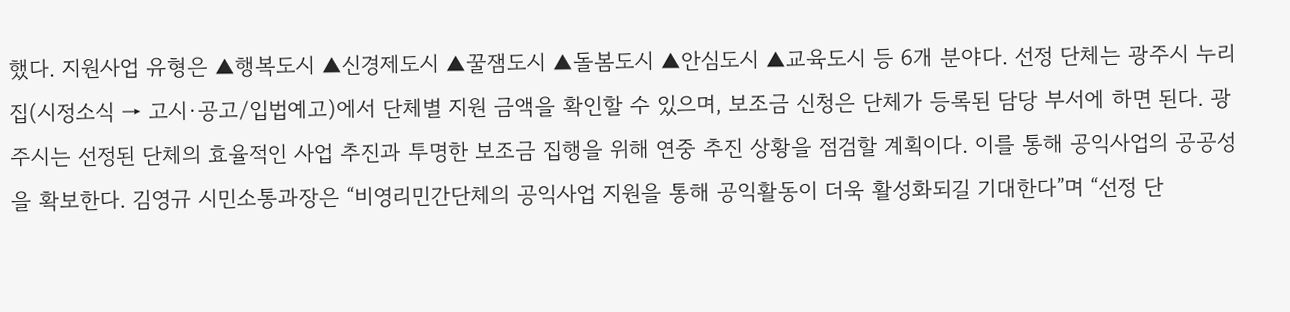했다. 지원사업 유형은 ▲행복도시 ▲신경제도시 ▲꿀잼도시 ▲돌봄도시 ▲안심도시 ▲교육도시 등 6개 분야다. 선정 단체는 광주시 누리집(시정소식 → 고시·공고/입법예고)에서 단체별 지원 금액을 확인할 수 있으며, 보조금 신청은 단체가 등록된 담당 부서에 하면 된다. 광주시는 선정된 단체의 효율적인 사업 추진과 투명한 보조금 집행을 위해 연중 추진 상황을 점검할 계획이다. 이를 통해 공익사업의 공공성을 확보한다. 김영규 시민소통과장은 “비영리민간단체의 공익사업 지원을 통해 공익활동이 더욱 활성화되길 기대한다”며 “선정 단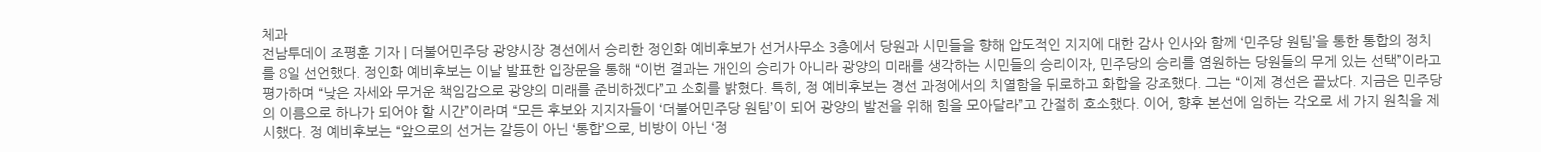체과
전남투데이 조평훈 기자 | 더불어민주당 광양시장 경선에서 승리한 정인화 예비후보가 선거사무소 3층에서 당원과 시민들을 향해 압도적인 지지에 대한 감사 인사와 함께 ‘민주당 원팀’을 통한 통합의 정치를 8일 선언했다. 정인화 예비후보는 이날 발표한 입장문을 통해 “이번 결과는 개인의 승리가 아니라 광양의 미래를 생각하는 시민들의 승리이자, 민주당의 승리를 염원하는 당원들의 무게 있는 선택”이라고 평가하며 “낮은 자세와 무거운 책임감으로 광양의 미래를 준비하겠다”고 소회를 밝혔다. 특히, 정 예비후보는 경선 과정에서의 치열함을 뒤로하고 화합을 강조했다. 그는 “이제 경선은 끝났다. 지금은 민주당의 이름으로 하나가 되어야 할 시간”이라며 “모든 후보와 지지자들이 ‘더불어민주당 원팀’이 되어 광양의 발전을 위해 힘을 모아달라”고 간절히 호소했다. 이어, 향후 본선에 임하는 각오로 세 가지 원칙을 제시했다. 정 예비후보는 “앞으로의 선거는 갈등이 아닌 ‘통합’으로, 비방이 아닌 ‘정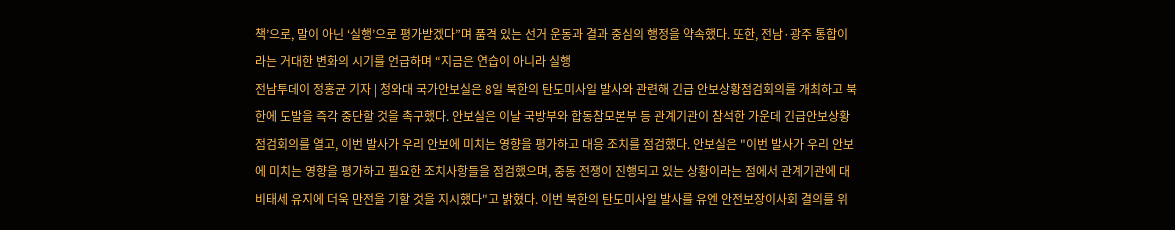책’으로, 말이 아닌 ‘실행’으로 평가받겠다”며 품격 있는 선거 운동과 결과 중심의 행정을 약속했다. 또한, 전남·광주 통합이라는 거대한 변화의 시기를 언급하며 “지금은 연습이 아니라 실행
전남투데이 정홍균 기자 | 청와대 국가안보실은 8일 북한의 탄도미사일 발사와 관련해 긴급 안보상황점검회의를 개최하고 북한에 도발을 즉각 중단할 것을 촉구했다. 안보실은 이날 국방부와 합동참모본부 등 관계기관이 참석한 가운데 긴급안보상황점검회의를 열고, 이번 발사가 우리 안보에 미치는 영향을 평가하고 대응 조치를 점검했다. 안보실은 "이번 발사가 우리 안보에 미치는 영향을 평가하고 필요한 조치사항들을 점검했으며, 중동 전쟁이 진행되고 있는 상황이라는 점에서 관계기관에 대비태세 유지에 더욱 만전을 기할 것을 지시했다"고 밝혔다. 이번 북한의 탄도미사일 발사를 유엔 안전보장이사회 결의를 위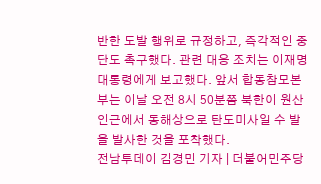반한 도발 행위로 규정하고, 즉각적인 중단도 촉구했다. 관련 대응 조치는 이재명 대통령에게 보고했다. 앞서 합동참모본부는 이날 오전 8시 50분쯤 북한이 원산 인근에서 동해상으로 탄도미사일 수 발을 발사한 것을 포착했다.
전남투데이 김경민 기자 | 더불어민주당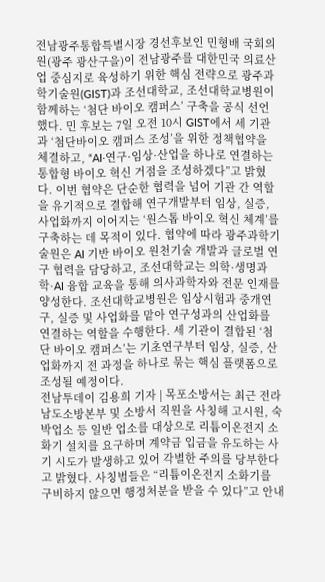전남광주통합특별시장 경선후보인 민형배 국회의원(광주 광산구을)이 전남광주를 대한민국 의료산업 중심지로 육성하기 위한 핵심 전략으로 광주과학기술원(GIST)과 조선대학교, 조선대학교병원이 함께하는 ‘첨단 바이오 캠퍼스’ 구축을 공식 선언했다. 민 후보는 7일 오전 10시 GIST에서 세 기관과 ‘첨단바이오 캠퍼스 조성’을 위한 정책협약을 체결하고, “AI·연구·임상·산업을 하나로 연결하는 통합형 바이오 혁신 거점을 조성하겠다”고 밝혔다. 이번 협약은 단순한 협력을 넘어 기관 간 역할을 유기적으로 결합해 연구개발부터 임상, 실증, 사업화까지 이어지는 ‘원스톱 바이오 혁신 체계’를 구축하는 데 목적이 있다. 협약에 따라 광주과학기술원은 AI 기반 바이오 원천기술 개발과 글로벌 연구 협력을 담당하고, 조선대학교는 의학·생명과학·AI 융합 교육을 통해 의사과학자와 전문 인재를 양성한다. 조선대학교병원은 임상시험과 중개연구, 실증 및 사업화를 맡아 연구성과의 산업화를 연결하는 역할을 수행한다. 세 기관이 결합된 ‘첨단 바이오 캠퍼스’는 기초연구부터 임상, 실증, 산업화까지 전 과정을 하나로 묶는 핵심 플랫폼으로 조성될 예정이다.
전남투데이 김용희 기자 | 목포소방서는 최근 전라남도소방본부 및 소방서 직원을 사칭해 고시원, 숙박업소 등 일반 업소를 대상으로 리튬이온전지 소화기 설치를 요구하며 계약금 입금을 유도하는 사기 시도가 발생하고 있어 각별한 주의를 당부한다고 밝혔다. 사칭범들은 “리튬이온전지 소화기를 구비하지 않으면 행정처분을 받을 수 있다”고 안내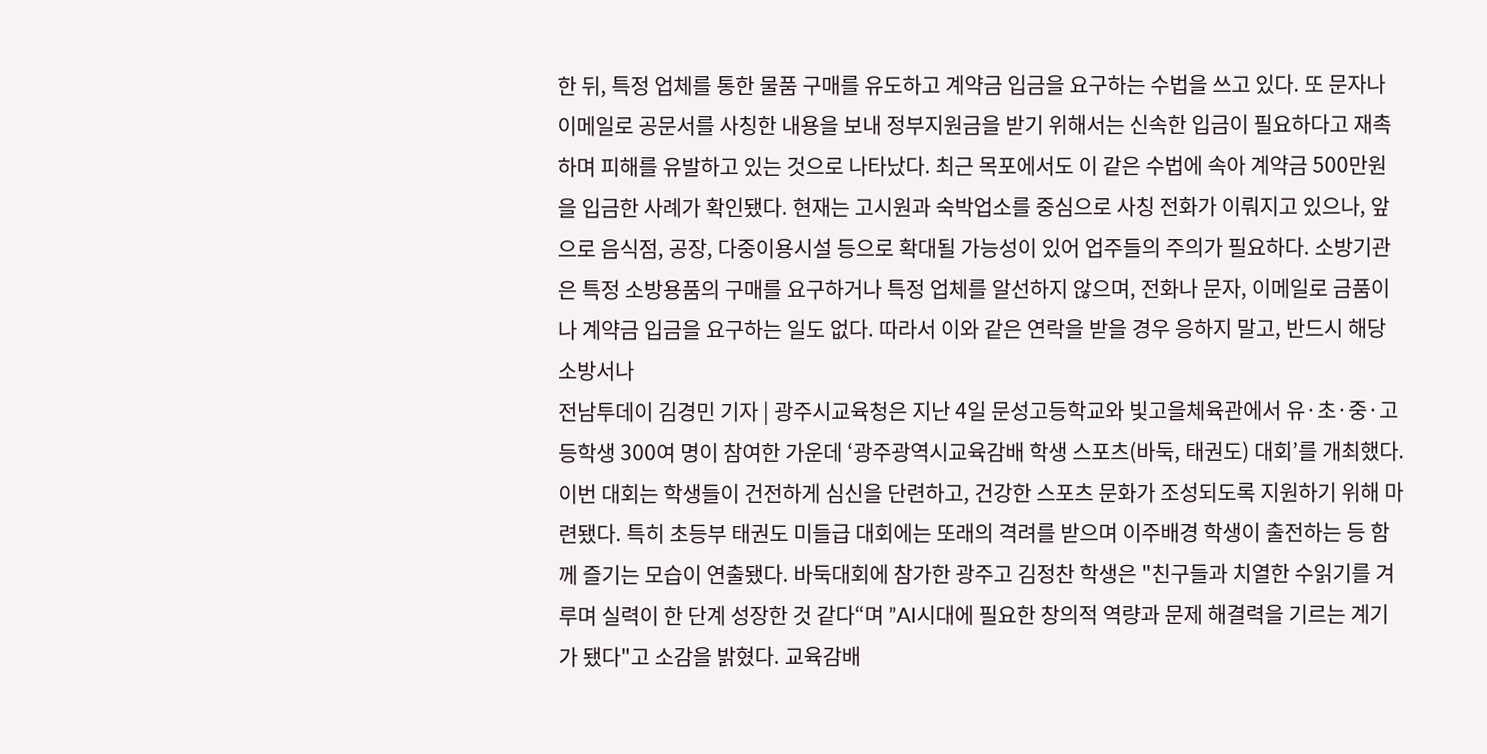한 뒤, 특정 업체를 통한 물품 구매를 유도하고 계약금 입금을 요구하는 수법을 쓰고 있다. 또 문자나 이메일로 공문서를 사칭한 내용을 보내 정부지원금을 받기 위해서는 신속한 입금이 필요하다고 재촉하며 피해를 유발하고 있는 것으로 나타났다. 최근 목포에서도 이 같은 수법에 속아 계약금 500만원을 입금한 사례가 확인됐다. 현재는 고시원과 숙박업소를 중심으로 사칭 전화가 이뤄지고 있으나, 앞으로 음식점, 공장, 다중이용시설 등으로 확대될 가능성이 있어 업주들의 주의가 필요하다. 소방기관은 특정 소방용품의 구매를 요구하거나 특정 업체를 알선하지 않으며, 전화나 문자, 이메일로 금품이나 계약금 입금을 요구하는 일도 없다. 따라서 이와 같은 연락을 받을 경우 응하지 말고, 반드시 해당 소방서나
전남투데이 김경민 기자 | 광주시교육청은 지난 4일 문성고등학교와 빛고을체육관에서 유·초·중·고등학생 300여 명이 참여한 가운데 ‘광주광역시교육감배 학생 스포츠(바둑, 태권도) 대회’를 개최했다. 이번 대회는 학생들이 건전하게 심신을 단련하고, 건강한 스포츠 문화가 조성되도록 지원하기 위해 마련됐다. 특히 초등부 태권도 미들급 대회에는 또래의 격려를 받으며 이주배경 학생이 출전하는 등 함께 즐기는 모습이 연출됐다. 바둑대회에 참가한 광주고 김정찬 학생은 "친구들과 치열한 수읽기를 겨루며 실력이 한 단계 성장한 것 같다“며 ”AI시대에 필요한 창의적 역량과 문제 해결력을 기르는 계기가 됐다"고 소감을 밝혔다. 교육감배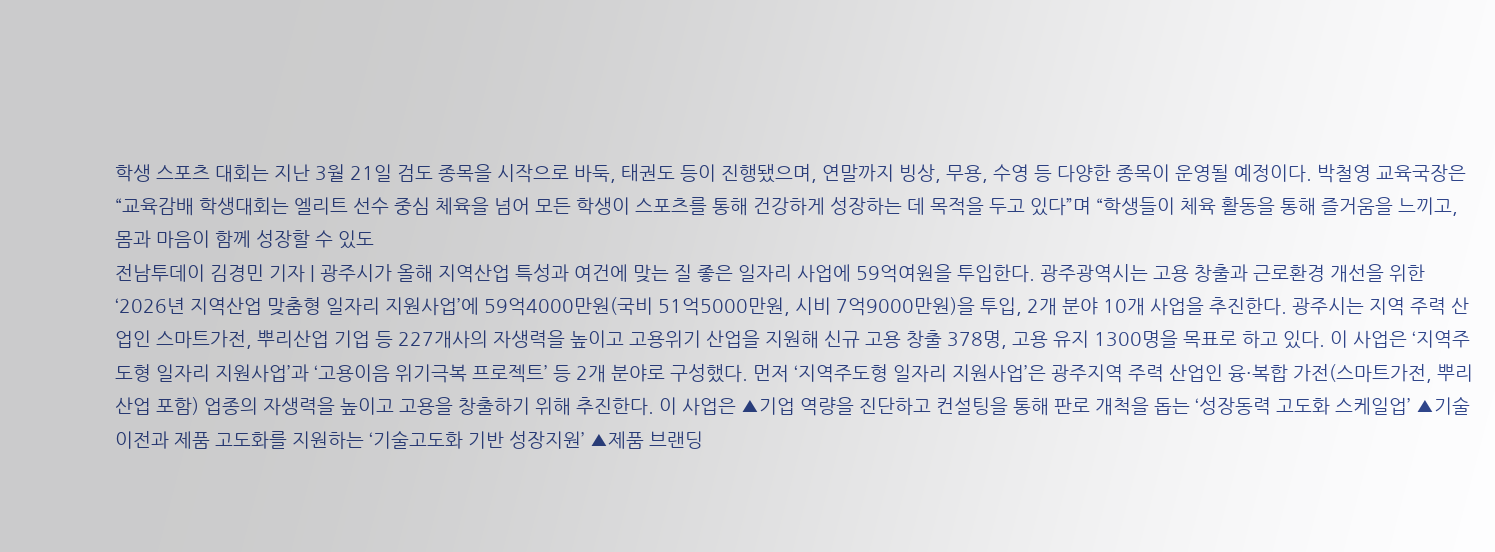학생 스포츠 대회는 지난 3월 21일 검도 종목을 시작으로 바둑, 태권도 등이 진행됐으며, 연말까지 빙상, 무용, 수영 등 다양한 종목이 운영될 예정이다. 박철영 교육국장은 “교육감배 학생대회는 엘리트 선수 중심 체육을 넘어 모든 학생이 스포츠를 통해 건강하게 성장하는 데 목적을 두고 있다”며 “학생들이 체육 활동을 통해 즐거움을 느끼고, 몸과 마음이 함께 성장할 수 있도
전남투데이 김경민 기자 | 광주시가 올해 지역산업 특성과 여건에 맞는 질 좋은 일자리 사업에 59억여원을 투입한다. 광주광역시는 고용 창출과 근로환경 개선을 위한 ‘2026년 지역산업 맞춤형 일자리 지원사업’에 59억4000만원(국비 51억5000만원, 시비 7억9000만원)을 투입, 2개 분야 10개 사업을 추진한다. 광주시는 지역 주력 산업인 스마트가전, 뿌리산업 기업 등 227개사의 자생력을 높이고 고용위기 산업을 지원해 신규 고용 창출 378명, 고용 유지 1300명을 목표로 하고 있다. 이 사업은 ‘지역주도형 일자리 지원사업’과 ‘고용이음 위기극복 프로젝트’ 등 2개 분야로 구성했다. 먼저 ‘지역주도형 일자리 지원사업’은 광주지역 주력 산업인 융·복합 가전(스마트가전, 뿌리산업 포함) 업종의 자생력을 높이고 고용을 창출하기 위해 추진한다. 이 사업은 ▲기업 역량을 진단하고 컨설팅을 통해 판로 개척을 돕는 ‘성장동력 고도화 스케일업’ ▲기술 이전과 제품 고도화를 지원하는 ‘기술고도화 기반 성장지원’ ▲제품 브랜딩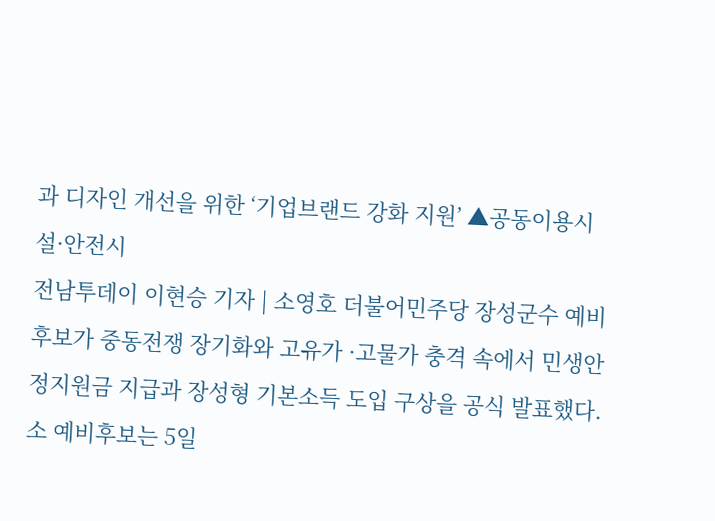과 디자인 개선을 위한 ‘기업브랜드 강화 지원’ ▲공동이용시설·안전시
전남투데이 이현승 기자 | 소영호 더불어민주당 장성군수 예비후보가 중동전쟁 장기화와 고유가 ·고물가 충격 속에서 민생안정지원금 지급과 장성형 기본소득 도입 구상을 공식 발표했다. 소 예비후보는 5일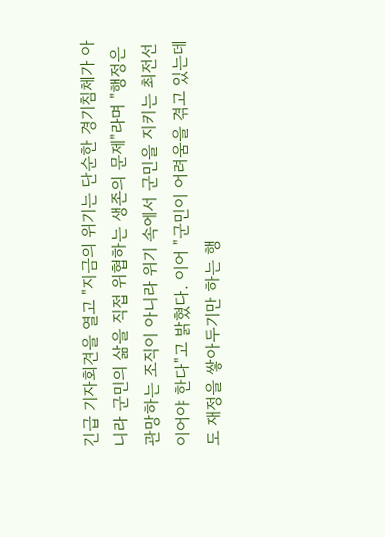긴급 기자회견을 열고 "지금의 위기는 단순한 경기침체가 아니라 군민의 삶을 직접 위협하는 생존의 문제"라며 "행정은 관망하는 조직이 아니라 위기 속에서 군민을 지키는 최전선이어야 한다"고 밝혔다. 이어 "군민이 어려움을 겪고 있는데도 재정을 쌓아두기만 하는 행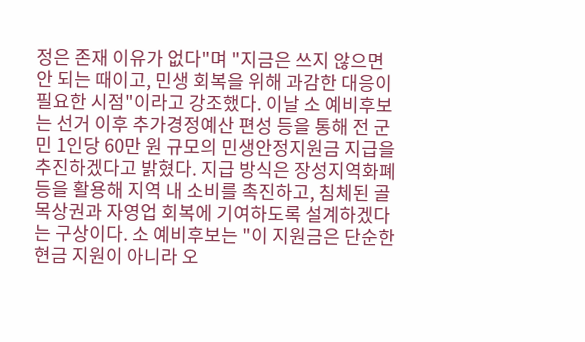정은 존재 이유가 없다"며 "지금은 쓰지 않으면 안 되는 때이고, 민생 회복을 위해 과감한 대응이 필요한 시점"이라고 강조했다. 이날 소 예비후보는 선거 이후 추가경정예산 편성 등을 통해 전 군민 1인당 60만 원 규모의 민생안정지원금 지급을 추진하겠다고 밝혔다. 지급 방식은 장성지역화폐 등을 활용해 지역 내 소비를 촉진하고, 침체된 골목상권과 자영업 회복에 기여하도록 설계하겠다는 구상이다. 소 예비후보는 "이 지원금은 단순한 현금 지원이 아니라 오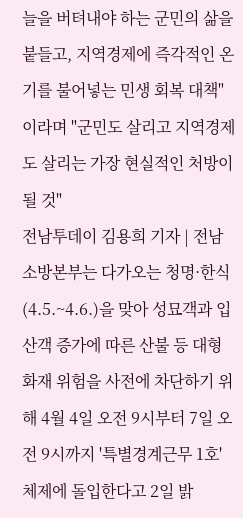늘을 버텨내야 하는 군민의 삶을 붙들고, 지역경제에 즉각적인 온기를 불어넣는 민생 회복 대책"이라며 "군민도 살리고 지역경제도 살리는 가장 현실적인 처방이 될 것"
전남투데이 김용희 기자 | 전남소방본부는 다가오는 청명·한식(4.5.~4.6.)을 맞아 성묘객과 입산객 증가에 따른 산불 등 대형 화재 위험을 사전에 차단하기 위해 4월 4일 오전 9시부터 7일 오전 9시까지 '특별경계근무 1호' 체제에 돌입한다고 2일 밝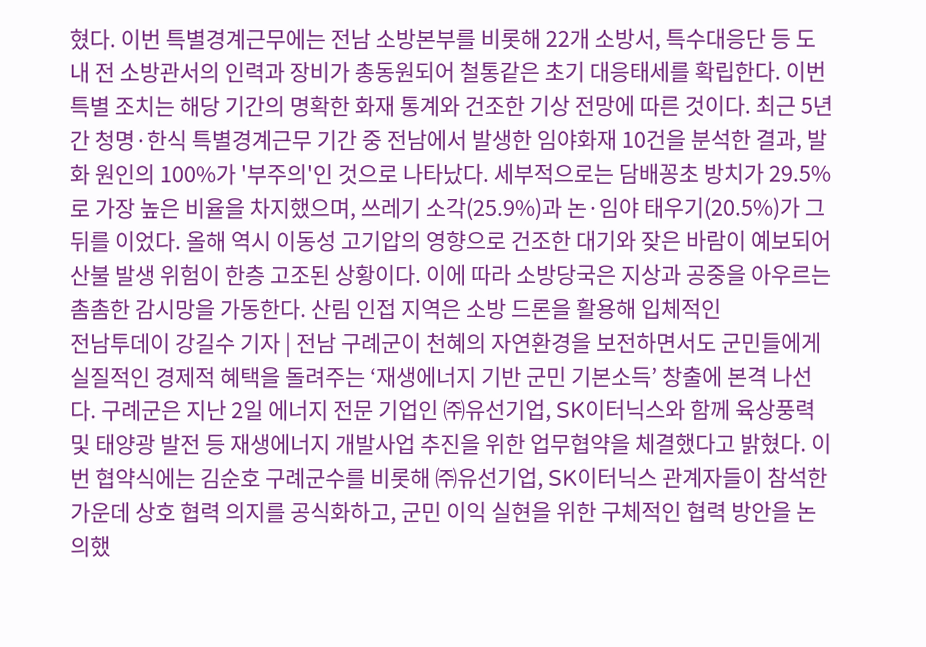혔다. 이번 특별경계근무에는 전남 소방본부를 비롯해 22개 소방서, 특수대응단 등 도내 전 소방관서의 인력과 장비가 총동원되어 철통같은 초기 대응태세를 확립한다. 이번 특별 조치는 해당 기간의 명확한 화재 통계와 건조한 기상 전망에 따른 것이다. 최근 5년간 청명·한식 특별경계근무 기간 중 전남에서 발생한 임야화재 10건을 분석한 결과, 발화 원인의 100%가 '부주의'인 것으로 나타났다. 세부적으로는 담배꽁초 방치가 29.5%로 가장 높은 비율을 차지했으며, 쓰레기 소각(25.9%)과 논·임야 태우기(20.5%)가 그 뒤를 이었다. 올해 역시 이동성 고기압의 영향으로 건조한 대기와 잦은 바람이 예보되어 산불 발생 위험이 한층 고조된 상황이다. 이에 따라 소방당국은 지상과 공중을 아우르는 촘촘한 감시망을 가동한다. 산림 인접 지역은 소방 드론을 활용해 입체적인
전남투데이 강길수 기자 | 전남 구례군이 천혜의 자연환경을 보전하면서도 군민들에게 실질적인 경제적 혜택을 돌려주는 ‘재생에너지 기반 군민 기본소득’ 창출에 본격 나선다. 구례군은 지난 2일 에너지 전문 기업인 ㈜유선기업, SK이터닉스와 함께 육상풍력 및 태양광 발전 등 재생에너지 개발사업 추진을 위한 업무협약을 체결했다고 밝혔다. 이번 협약식에는 김순호 구례군수를 비롯해 ㈜유선기업, SK이터닉스 관계자들이 참석한 가운데 상호 협력 의지를 공식화하고, 군민 이익 실현을 위한 구체적인 협력 방안을 논의했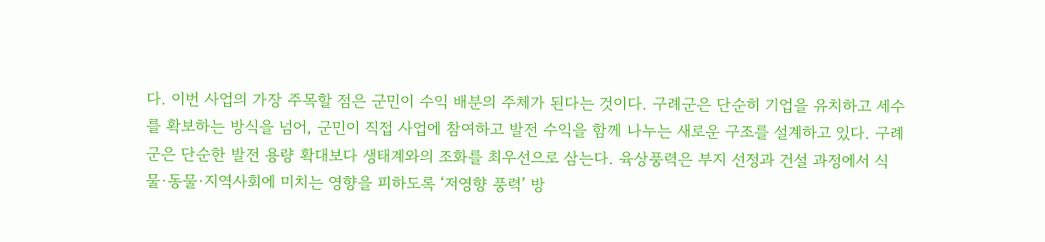다. 이번 사업의 가장 주목할 점은 군민이 수익 배분의 주체가 된다는 것이다. 구례군은 단순히 기업을 유치하고 세수를 확보하는 방식을 넘어, 군민이 직접 사업에 참여하고 발전 수익을 함께 나누는 새로운 구조를 설계하고 있다. 구례군은 단순한 발전 용량 확대보다 생태계와의 조화를 최우선으로 삼는다. 육상풍력은 부지 선정과 건설 과정에서 식물·동물·지역사회에 미치는 영향을 피하도록 ‘저영향 풍력’ 방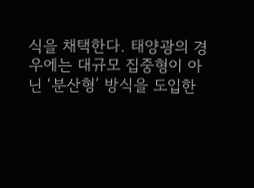식을 채택한다. 태양광의 경우에는 대규모 집중형이 아닌 ‘분산형’ 방식을 도입한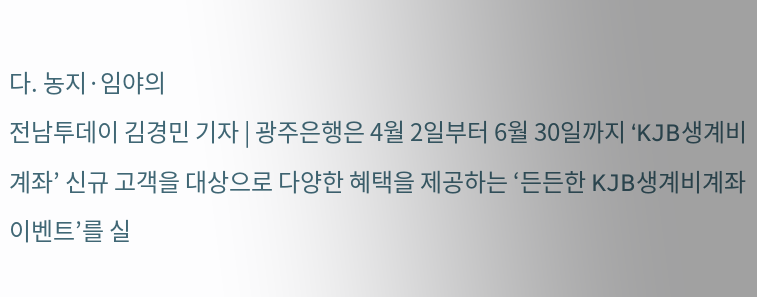다. 농지·임야의
전남투데이 김경민 기자 | 광주은행은 4월 2일부터 6월 30일까지 ‘KJB생계비계좌’ 신규 고객을 대상으로 다양한 혜택을 제공하는 ‘든든한 KJB생계비계좌 이벤트’를 실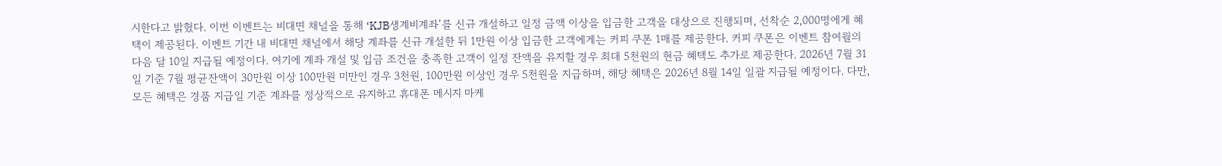시한다고 밝혔다. 이번 이벤트는 비대면 채널을 통해 ‘KJB생계비계좌’를 신규 개설하고 일정 금액 이상을 입금한 고객을 대상으로 진행되며, 선착순 2,000명에게 혜택이 제공된다. 이벤트 기간 내 비대면 채널에서 해당 계좌를 신규 개설한 뒤 1만원 이상 입금한 고객에게는 커피 쿠폰 1매를 제공한다. 커피 쿠폰은 이벤트 참여월의 다음 달 10일 지급될 예정이다. 여기에 계좌 개설 및 입금 조건을 충족한 고객이 일정 잔액을 유지할 경우 최대 5천원의 현금 혜택도 추가로 제공한다. 2026년 7월 31일 기준 7월 평균잔액이 30만원 이상 100만원 미만인 경우 3천원, 100만원 이상인 경우 5천원을 지급하며, 해당 혜택은 2026년 8월 14일 일괄 지급될 예정이다. 다만, 모든 혜택은 경품 지급일 기준 계좌를 정상적으로 유지하고 휴대폰 메시지 마케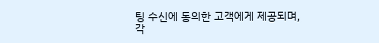팅 수신에 동의한 고객에게 제공되며, 각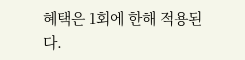혜택은 1회에 한해 적용된다.